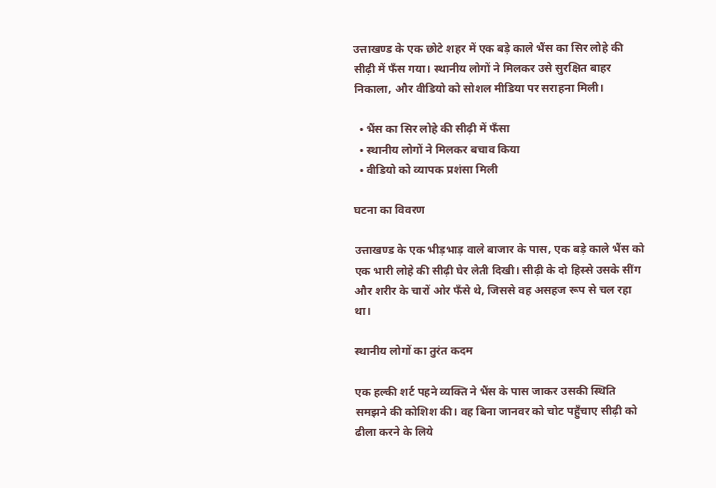उत्ताखण्ड के एक छोटे शहर में एक बड़े काले भैंस का सिर लोहे की सीढ़ी में फँस गया। स्थानीय लोगों ने मिलकर उसे सुरक्षित बाहर निकाला, और वीडियो को सोशल मीडिया पर सराहना मिली।

  • भैंस का सिर लोहे की सीढ़ी में फँसा
  • स्थानीय लोगों ने मिलकर बचाव किया
  • वीडियो को व्यापक प्रशंसा मिली

घटना का विवरण

उत्ताखण्ड के एक भीड़भाड़ वाले बाजार के पास, एक बड़े काले भैंस को एक भारी लोहे की सीढ़ी घेर लेती दिखी। सीढ़ी के दो हिस्से उसके सींग और शरीर के चारों ओर फँसे थे, जिससे वह असहज रूप से चल रहा था।

स्थानीय लोगों का तुरंत कदम

एक हल्की शर्ट पहने व्यक्ति ने भैंस के पास जाकर उसकी स्थिति समझने की कोशिश की। वह बिना जानवर को चोट पहुँचाए सीढ़ी को ढीला करने के लिये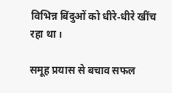विभिन्न बिंदुओं को धीरे‑धीरे खींच रहा था।

समूह प्रयास से बचाव सफल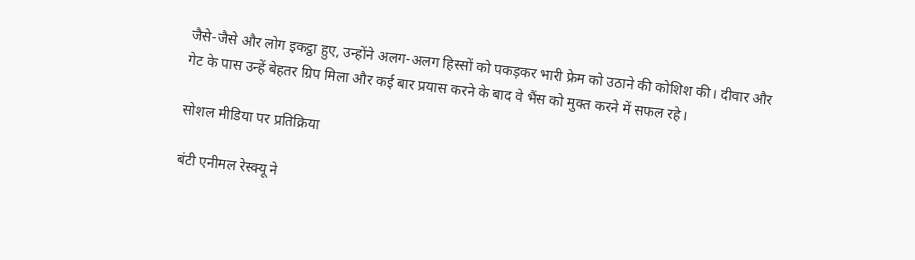जैसे‑जैसे और लोग इकट्ठा हुए, उन्होंने अलग‑अलग हिस्सों को पकड़कर भारी फ्रेम को उठाने की कोशिश की। दीवार और गेट के पास उन्हें बेहतर ग्रिप मिला और कई बार प्रयास करने के बाद वे भैंस को मुक्त करने में सफल रहे।

सोशल मीडिया पर प्रतिक्रिया

बंटी एनीमल रेस्क्यू ने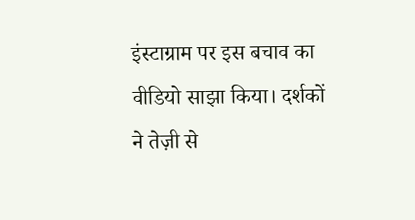इंस्टाग्राम पर इस बचाव का वीडियो साझा किया। दर्शकों ने तेज़ी से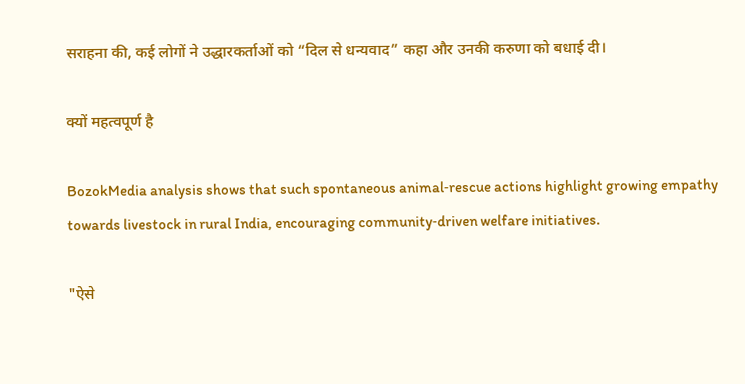सराहना की, कई लोगों ने उद्धारकर्ताओं को “दिल से धन्यवाद” कहा और उनकी करुणा को बधाई दी।

क्यों महत्वपूर्ण है

BozokMedia analysis shows that such spontaneous animal‑rescue actions highlight growing empathy towards livestock in rural India, encouraging community‑driven welfare initiatives.

"ऐसे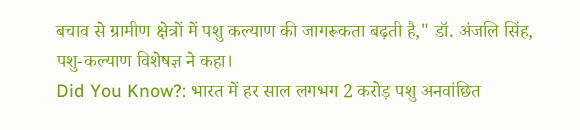बचाव से ग्रामीण क्षेत्रों में पशु कल्याण की जागरूकता बढ़ती है," डॉ. अंजलि सिंह, पशु‑कल्याण विशेषज्ञ ने कहा।
Did You Know?: भारत में हर साल लगभग 2 करोड़ पशु अनवांछित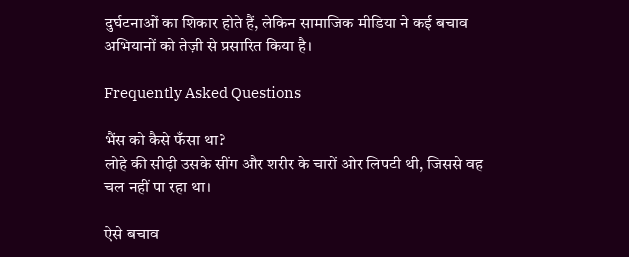दुर्घटनाओं का शिकार होते हैं, लेकिन सामाजिक मीडिया ने कई बचाव अभियानों को तेज़ी से प्रसारित किया है।

Frequently Asked Questions

भैंस को कैसे फँसा था?
लोहे की सीढ़ी उसके सींग और शरीर के चारों ओर लिपटी थी, जिससे वह चल नहीं पा रहा था।

ऐसे बचाव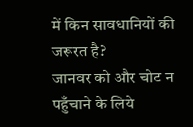में किन सावधानियों की जरूरत है?
जानवर को और चोट न पहुँचाने के लिये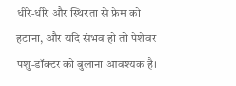धीरे‑धीरे और स्थिरता से फ्रेम को हटाना, और यदि संभव हो तो पेशेवर पशु‑डॉक्टर को बुलाना आवश्यक है।